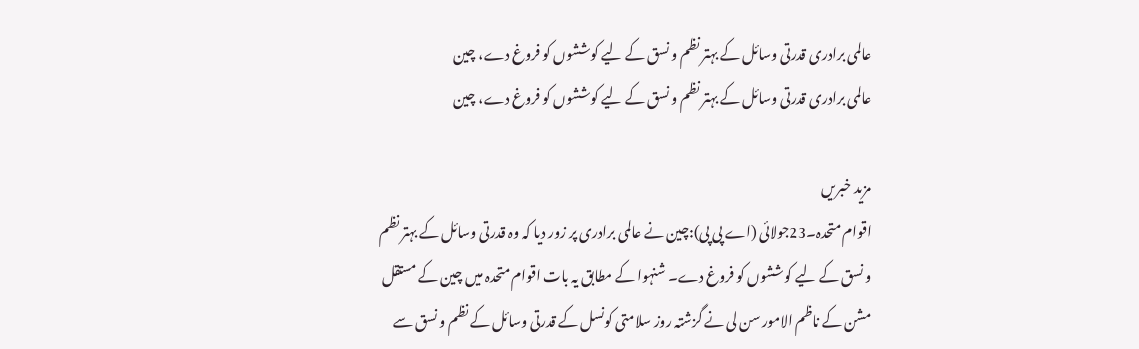عالمی برادری قدرتی وسائل کے بہتر نظم و نسق کے لیے کوششوں کو فروغ دے، چین
عالمی برادری قدرتی وسائل کے بہتر نظم و نسق کے لیے کوششوں کو فروغ دے، چین

مزید خبریں
اقوام متحدہ۔23جولائی (اے پی پی):چین نے عالمی برادری پر زور دیا کہ وہ قدرتی وسائل کے بہتر نظم و نسق کے لیے کوششوں کو فروغ دے۔ شنہوا کے مطابق یہ بات اقوام متحدہ میں چین کے مستقل مشن کے ناظم الامور سن لی نے گزشتہ روز سلامتی کونسل کے قدرتی وسائل کے نظم و نسق سے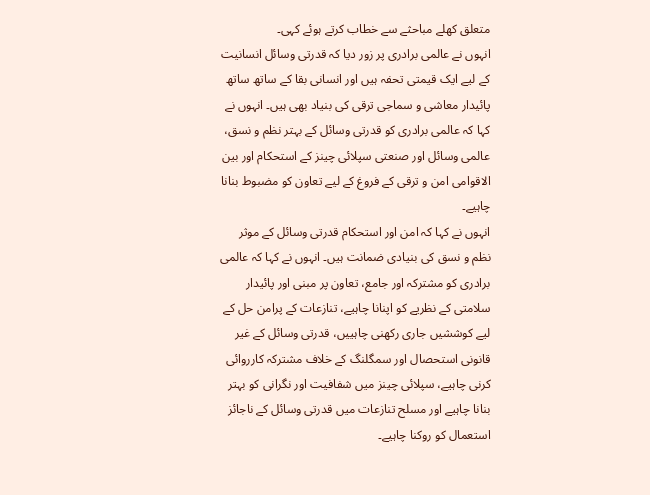متعلق کھلے مباحثے سے خطاب کرتے ہوئے کہی۔
انہوں نے عالمی برادری پر زور دیا کہ قدرتی وسائل انسانیت کے لیے ایک قیمتی تحفہ ہیں اور انسانی بقا کے ساتھ ساتھ پائیدار معاشی و سماجی ترقی کی بنیاد بھی ہیں۔ انہوں نے کہا کہ عالمی برادری کو قدرتی وسائل کے بہتر نظم و نسق، عالمی وسائل اور صنعتی سپلائی چینز کے استحکام اور بین الاقوامی امن و ترقی کے فروغ کے لیے تعاون کو مضبوط بنانا چاہیے۔
انہوں نے کہا کہ امن اور استحکام قدرتی وسائل کے موثر نظم و نسق کی بنیادی ضمانت ہیں۔ انہوں نے کہا کہ عالمی برادری کو مشترکہ اور جامع، تعاون پر مبنی اور پائیدار سلامتی کے نظریے کو اپنانا چاہیے، تنازعات کے پرامن حل کے لیے کوششیں جاری رکھنی چاہییں، قدرتی وسائل کے غیر قانونی استحصال اور سمگلنگ کے خلاف مشترکہ کارروائی کرنی چاہیے، سپلائی چینز میں شفافیت اور نگرانی کو بہتر بنانا چاہیے اور مسلح تنازعات میں قدرتی وسائل کے ناجائز استعمال کو روکنا چاہیے۔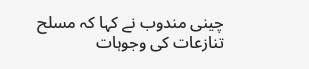چینی مندوب نے کہا کہ مسلح تنازعات کی وجوہات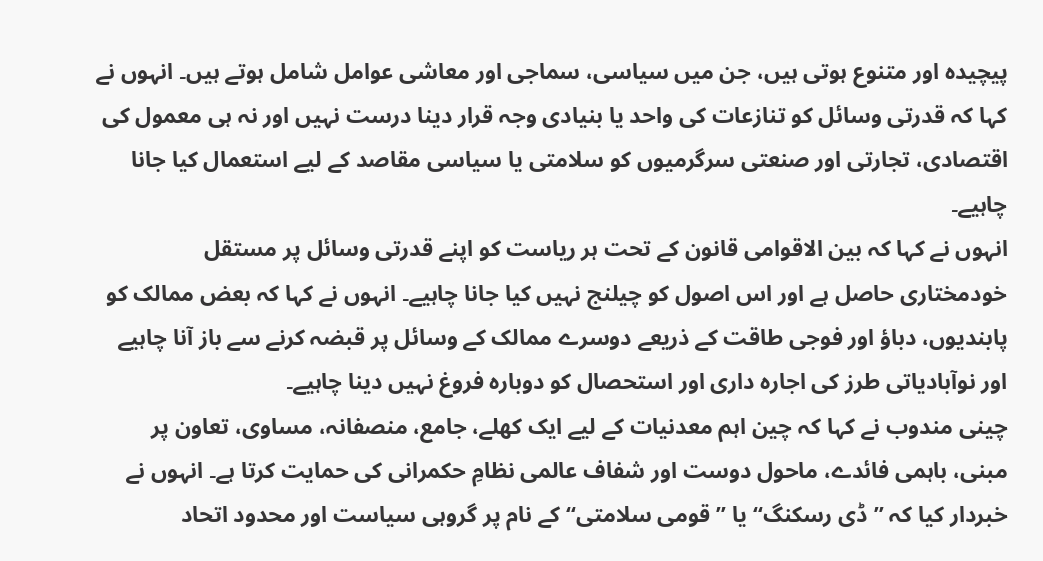پیچیدہ اور متنوع ہوتی ہیں، جن میں سیاسی، سماجی اور معاشی عوامل شامل ہوتے ہیں۔ انہوں نے کہا کہ قدرتی وسائل کو تنازعات کی واحد یا بنیادی وجہ قرار دینا درست نہیں اور نہ ہی معمول کی اقتصادی، تجارتی اور صنعتی سرگرمیوں کو سلامتی یا سیاسی مقاصد کے لیے استعمال کیا جانا چاہیے۔
انہوں نے کہا کہ بین الاقوامی قانون کے تحت ہر ریاست کو اپنے قدرتی وسائل پر مستقل خودمختاری حاصل ہے اور اس اصول کو چیلنج نہیں کیا جانا چاہیے۔ انہوں نے کہا کہ بعض ممالک کو پابندیوں، دباؤ اور فوجی طاقت کے ذریعے دوسرے ممالک کے وسائل پر قبضہ کرنے سے باز آنا چاہیے اور نوآبادیاتی طرز کی اجارہ داری اور استحصال کو دوبارہ فروغ نہیں دینا چاہیے۔
چینی مندوب نے کہا کہ چین اہم معدنیات کے لیے ایک کھلے، جامع، منصفانہ، مساوی، تعاون پر مبنی، باہمی فائدے، ماحول دوست اور شفاف عالمی نظامِ حکمرانی کی حمایت کرتا ہے۔ انہوں نے خبردار کیا کہ ’’ڈی رسکنگ‘‘ یا ’’قومی سلامتی‘‘کے نام پر گروہی سیاست اور محدود اتحاد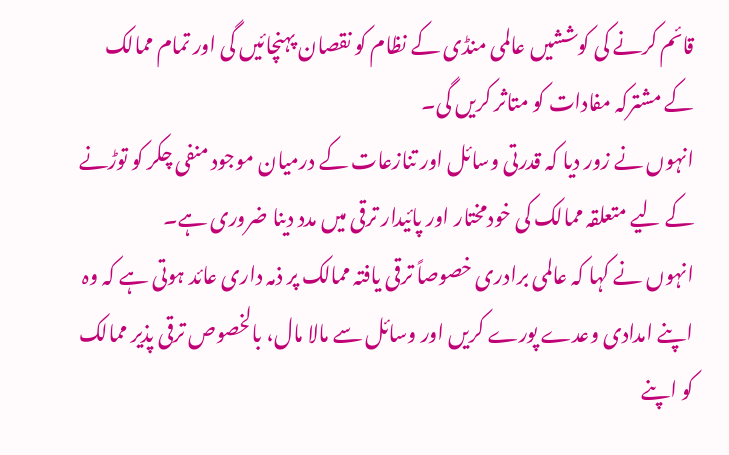قائم کرنے کی کوششیں عالمی منڈی کے نظام کو نقصان پہنچائیں گی اور تمام ممالک کے مشترکہ مفادات کو متاثر کریں گی۔
انہوں نے زور دیا کہ قدرتی وسائل اور تنازعات کے درمیان موجود منفی چکر کو توڑنے کے لیے متعلقہ ممالک کی خودمختار اور پائیدار ترقی میں مدد دینا ضروری ہے۔
انہوں نے کہا کہ عالمی برادری خصوصاً ترقی یافتہ ممالک پر ذمہ داری عائد ہوتی ہے کہ وہ اپنے امدادی وعدے پورے کریں اور وسائل سے مالا مال، بالخصوص ترقی پذیر ممالک کو اپنے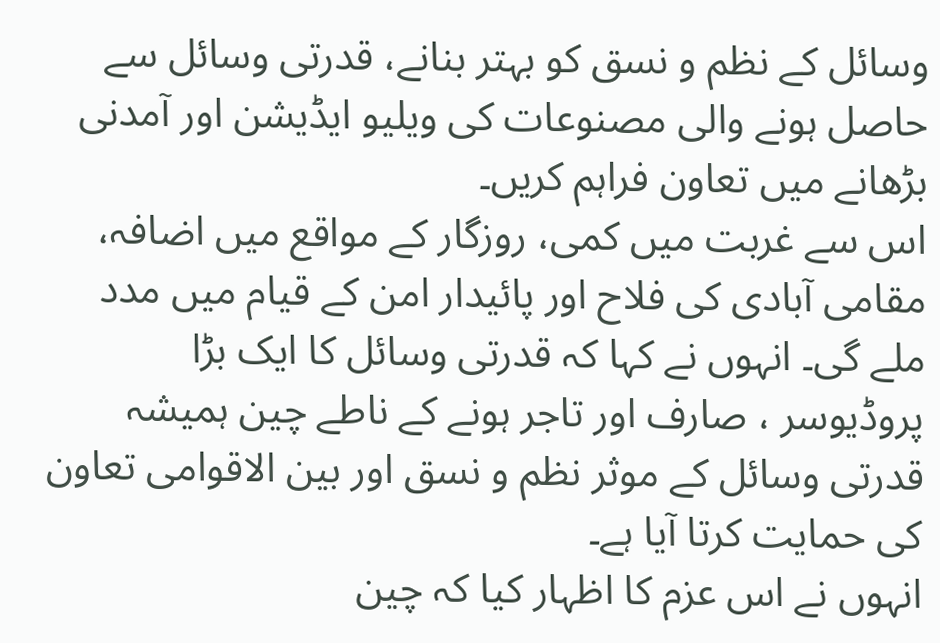وسائل کے نظم و نسق کو بہتر بنانے، قدرتی وسائل سے حاصل ہونے والی مصنوعات کی ویلیو ایڈیشن اور آمدنی بڑھانے میں تعاون فراہم کریں۔
اس سے غربت میں کمی، روزگار کے مواقع میں اضافہ، مقامی آبادی کی فلاح اور پائیدار امن کے قیام میں مدد ملے گی۔ انہوں نے کہا کہ قدرتی وسائل کا ایک بڑا پروڈیوسر ، صارف اور تاجر ہونے کے ناطے چین ہمیشہ قدرتی وسائل کے موثر نظم و نسق اور بین الاقوامی تعاون کی حمایت کرتا آیا ہے۔
انہوں نے اس عزم کا اظہار کیا کہ چین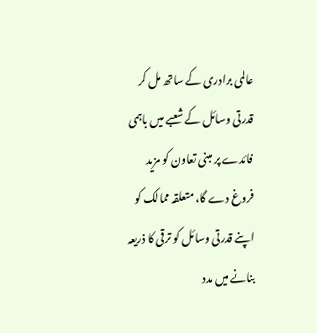عالمی برادری کے ساتھ مل کر قدرتی وسائل کے شعبے میں باہمی فائدے پر مبنی تعاون کو مزید فروغ دے گا، متعلقہ ممالک کو اپنے قدرتی وسائل کو ترقی کا ذریعہ بنانے میں مدد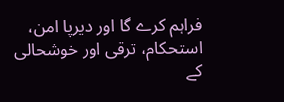فراہم کرے گا اور دیرپا امن، استحکام، ترقی اور خوشحالی کے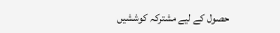حصول کے لیے مشترکہ کوششیں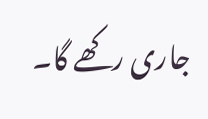جاری رکھے گا۔